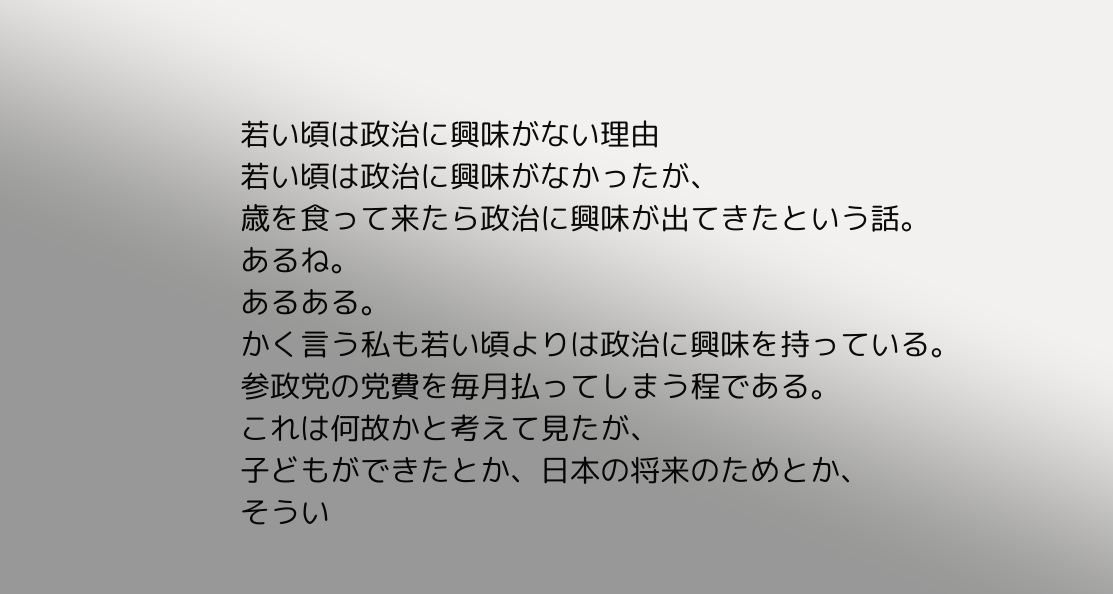若い頃は政治に興味がない理由
若い頃は政治に興味がなかったが、
歳を食って来たら政治に興味が出てきたという話。
あるね。
あるある。
かく言う私も若い頃よりは政治に興味を持っている。
参政党の党費を毎月払ってしまう程である。
これは何故かと考えて見たが、
子どもができたとか、日本の将来のためとか、
そうい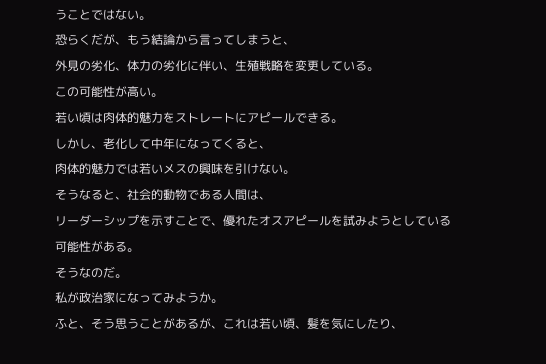うことではない。
恐らくだが、もう結論から言ってしまうと、
外見の劣化、体力の劣化に伴い、生殖戦略を変更している。
この可能性が高い。
若い頃は肉体的魅力をストレートにアピールできる。
しかし、老化して中年になってくると、
肉体的魅力では若いメスの興味を引けない。
そうなると、社会的動物である人間は、
リーダーシップを示すことで、優れたオスアピールを試みようとしている可能性がある。
そうなのだ。
私が政治家になってみようか。
ふと、そう思うことがあるが、これは若い頃、髪を気にしたり、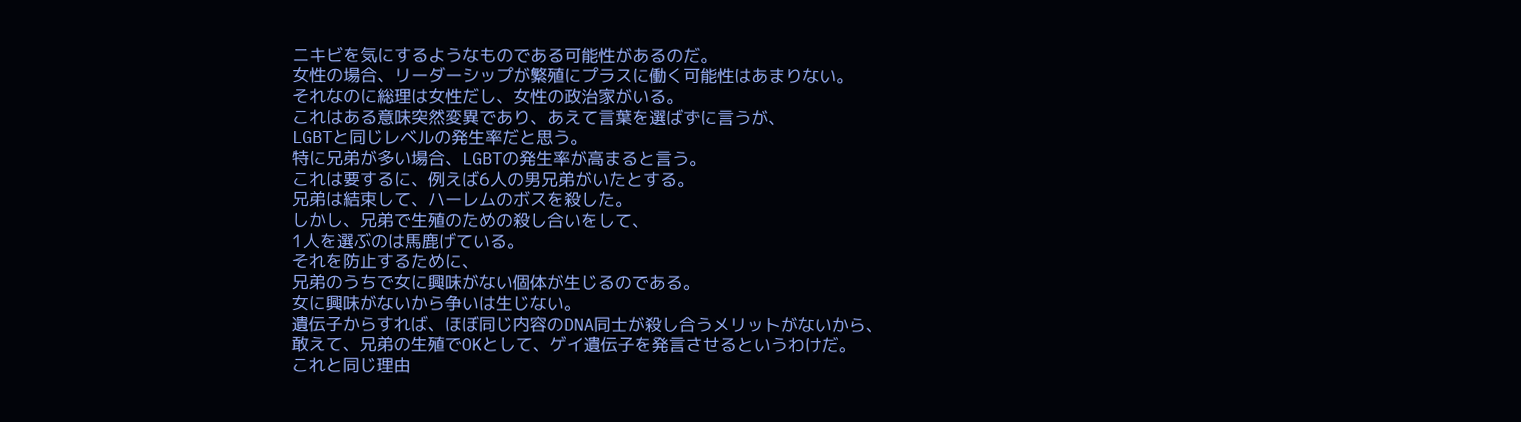ニキビを気にするようなものである可能性があるのだ。
女性の場合、リーダーシップが繁殖にプラスに働く可能性はあまりない。
それなのに総理は女性だし、女性の政治家がいる。
これはある意味突然変異であり、あえて言葉を選ばずに言うが、
LGBTと同じレベルの発生率だと思う。
特に兄弟が多い場合、LGBTの発生率が高まると言う。
これは要するに、例えば6人の男兄弟がいたとする。
兄弟は結束して、ハーレムのボスを殺した。
しかし、兄弟で生殖のための殺し合いをして、
1人を選ぶのは馬鹿げている。
それを防止するために、
兄弟のうちで女に興味がない個体が生じるのである。
女に興味がないから争いは生じない。
遺伝子からすれば、ほぼ同じ内容のDNA同士が殺し合うメリットがないから、
敢えて、兄弟の生殖でOKとして、ゲイ遺伝子を発言させるというわけだ。
これと同じ理由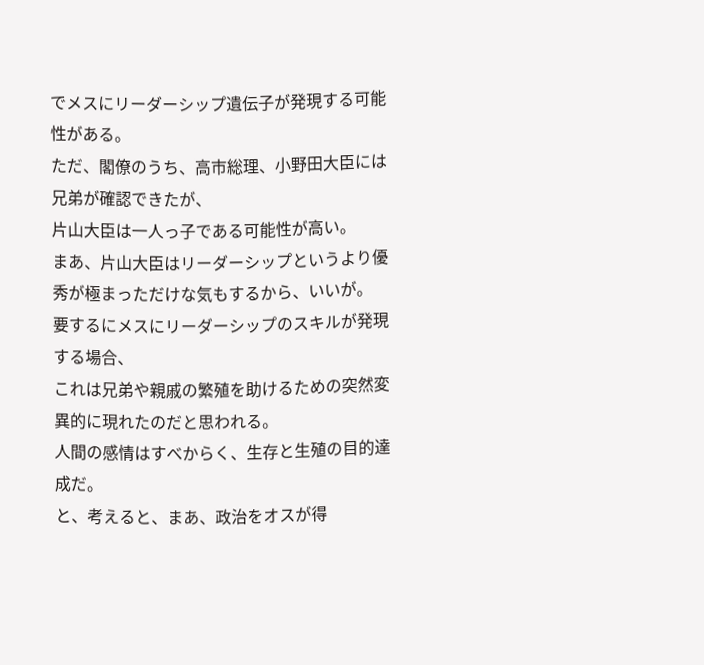でメスにリーダーシップ遺伝子が発現する可能性がある。
ただ、閣僚のうち、高市総理、小野田大臣には兄弟が確認できたが、
片山大臣は一人っ子である可能性が高い。
まあ、片山大臣はリーダーシップというより優秀が極まっただけな気もするから、いいが。
要するにメスにリーダーシップのスキルが発現する場合、
これは兄弟や親戚の繁殖を助けるための突然変異的に現れたのだと思われる。
人間の感情はすべからく、生存と生殖の目的達成だ。
と、考えると、まあ、政治をオスが得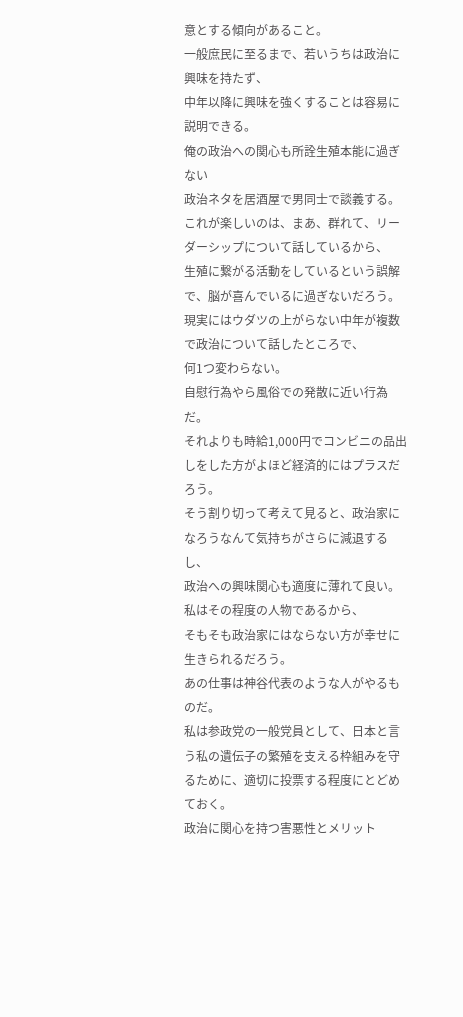意とする傾向があること。
一般庶民に至るまで、若いうちは政治に興味を持たず、
中年以降に興味を強くすることは容易に説明できる。
俺の政治への関心も所詮生殖本能に過ぎない
政治ネタを居酒屋で男同士で談義する。
これが楽しいのは、まあ、群れて、リーダーシップについて話しているから、
生殖に繋がる活動をしているという誤解で、脳が喜んでいるに過ぎないだろう。
現実にはウダツの上がらない中年が複数で政治について話したところで、
何1つ変わらない。
自慰行為やら風俗での発散に近い行為だ。
それよりも時給1,000円でコンビニの品出しをした方がよほど経済的にはプラスだろう。
そう割り切って考えて見ると、政治家になろうなんて気持ちがさらに減退するし、
政治への興味関心も適度に薄れて良い。
私はその程度の人物であるから、
そもそも政治家にはならない方が幸せに生きられるだろう。
あの仕事は神谷代表のような人がやるものだ。
私は参政党の一般党員として、日本と言う私の遺伝子の繁殖を支える枠組みを守るために、適切に投票する程度にとどめておく。
政治に関心を持つ害悪性とメリット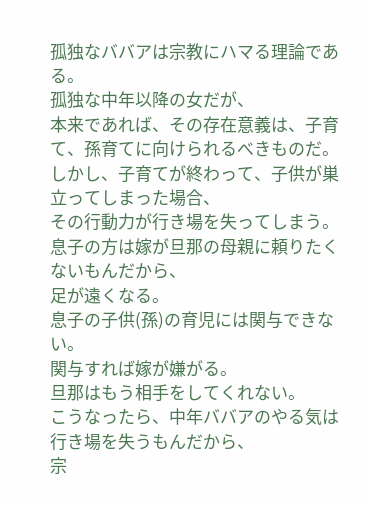孤独なババアは宗教にハマる理論である。
孤独な中年以降の女だが、
本来であれば、その存在意義は、子育て、孫育てに向けられるべきものだ。
しかし、子育てが終わって、子供が巣立ってしまった場合、
その行動力が行き場を失ってしまう。
息子の方は嫁が旦那の母親に頼りたくないもんだから、
足が遠くなる。
息子の子供(孫)の育児には関与できない。
関与すれば嫁が嫌がる。
旦那はもう相手をしてくれない。
こうなったら、中年ババアのやる気は行き場を失うもんだから、
宗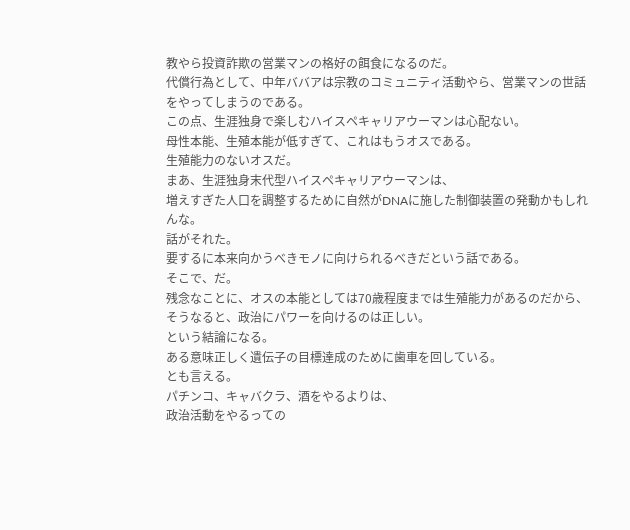教やら投資詐欺の営業マンの格好の餌食になるのだ。
代償行為として、中年ババアは宗教のコミュニティ活動やら、営業マンの世話をやってしまうのである。
この点、生涯独身で楽しむハイスペキャリアウーマンは心配ない。
母性本能、生殖本能が低すぎて、これはもうオスである。
生殖能力のないオスだ。
まあ、生涯独身末代型ハイスペキャリアウーマンは、
増えすぎた人口を調整するために自然がDNAに施した制御装置の発動かもしれんな。
話がそれた。
要するに本来向かうべきモノに向けられるべきだという話である。
そこで、だ。
残念なことに、オスの本能としては70歳程度までは生殖能力があるのだから、
そうなると、政治にパワーを向けるのは正しい。
という結論になる。
ある意味正しく遺伝子の目標達成のために歯車を回している。
とも言える。
パチンコ、キャバクラ、酒をやるよりは、
政治活動をやるっての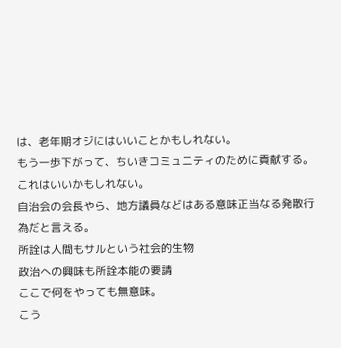は、老年期オジにはいいことかもしれない。
もう一歩下がって、ちいきコミュニティのために貢献する。
これはいいかもしれない。
自治会の会長やら、地方議員などはある意味正当なる発散行為だと言える。
所詮は人間もサルという社会的生物
政治への興味も所詮本能の要請
ここで何をやっても無意味。
こう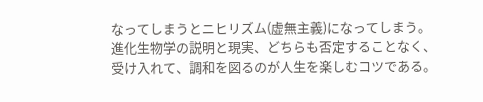なってしまうとニヒリズム(虚無主義)になってしまう。
進化生物学の説明と現実、どちらも否定することなく、
受け入れて、調和を図るのが人生を楽しむコツである。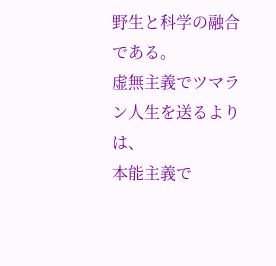野生と科学の融合である。
虚無主義でツマラン人生を送るよりは、
本能主義で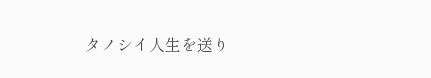タノシイ人生を送り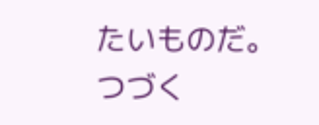たいものだ。
つづく